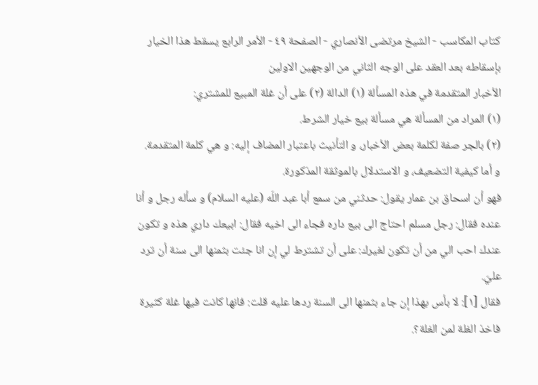كتاب المكاسب - الشيخ مرتضى الأنصاري - الصفحة ٤٩ - الأمر الرابع يسقط هذا الخيار بإسقاطه بعد العقد على الوجه الثاني من الوجهين الاولين
الأخبار المتقدمة في هذه المسألة (١) الدالة (٢) على أن غلة المبيع للمشتري:
(١) المراد من المسألة هي مسألة بيع خيار الشرط.
(٢) بالجر صفة لكلمة بعض الأخبار، و التأنيث باعتبار المضاف إليه: و هي كلمة المتقدمة.
و أما كيفية التضعيف، و الاستدلال بالموثقة المذكورة.
فهو أن اسحاق بن عمار يقول: حدثني من سمع أبا عبد اللّه (عليه السلام) و سأله رجل و أنا عنده فقال: رجل مسلم احتاج الى بيع داره فجاء الى اخيه فقال: ابيعك داري هذه و تكون عندك احب الي من أن تكون لغيرك: على أن تشترط لي إن انا جئت بثمنها الى سنة أن ترد عليّ.
فقال [١]: لا بأس بهذا إن جاء بثمنها الى السنة ردها عليه قلت: فانها كانت فيها غلة كثيرة فاخذ الغلة لمن الغلة؟.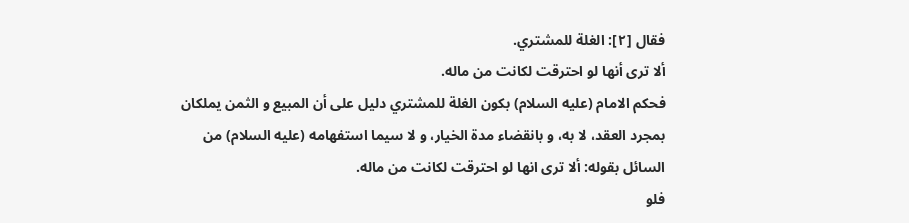فقال [٢]: الغلة للمشتري.
ألا ترى أنها لو احترقت لكانت من ماله.
فحكم الامام (عليه السلام) بكون الغلة للمشتري دليل على أن المبيع و الثمن يملكان بمجرد العقد، لا به، و بانقضاء مدة الخيار، و لا سيما استفهامه (عليه السلام) من السائل بقوله: ألا ترى انها لو احترقت لكانت من ماله.
فلو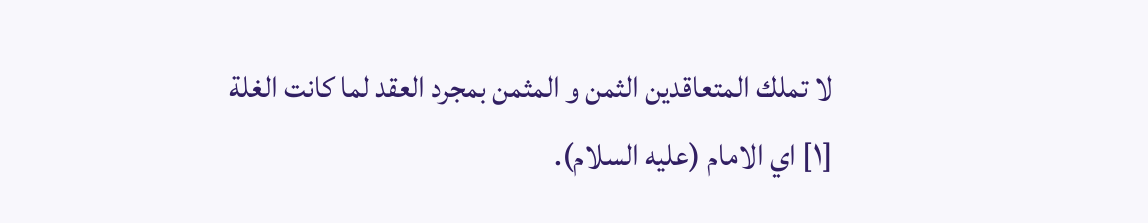لا تملك المتعاقدين الثمن و المثمن بمجرد العقد لما كانت الغلة
[١] اي الامام (عليه السلام).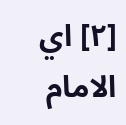[٢] اي الامام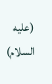(عليه السلام)